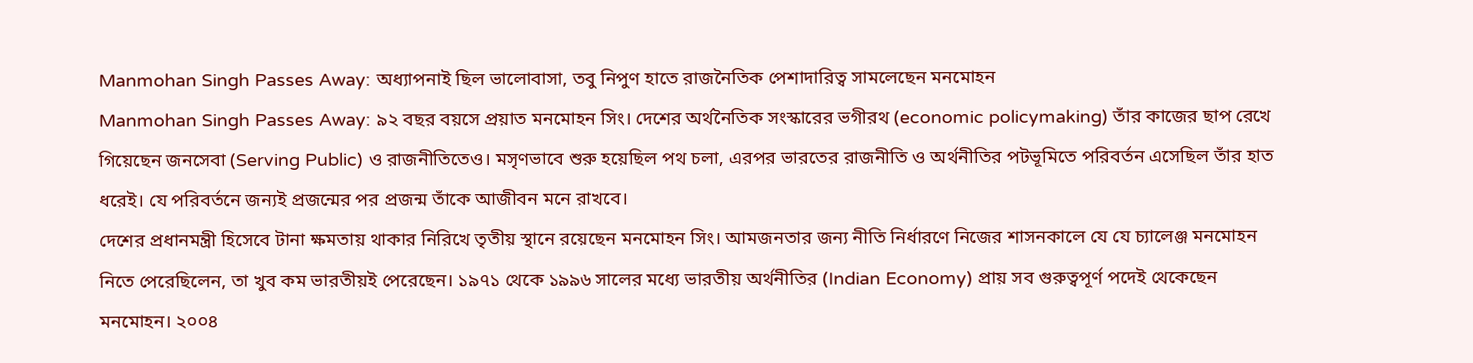Manmohan Singh Passes Away: অধ্যাপনাই ছিল ভালোবাসা, তবু নিপুণ হাতে রাজনৈতিক পেশাদারিত্ব সামলেছেন মনমোহন
Manmohan Singh Passes Away: ৯২ বছর বয়সে প্রয়াত মনমোহন সিং। দেশের অর্থনৈতিক সংস্কারের ভগীরথ (economic policymaking) তাঁর কাজের ছাপ রেখে গিয়েছেন জনসেবা (Serving Public) ও রাজনীতিতেও। মসৃণভাবে শুরু হয়েছিল পথ চলা, এরপর ভারতের রাজনীতি ও অর্থনীতির পটভূমিতে পরিবর্তন এসেছিল তাঁর হাত ধরেই। যে পরিবর্তনে জন্যই প্রজন্মের পর প্রজন্ম তাঁকে আজীবন মনে রাখবে।
দেশের প্রধানমন্ত্রী হিসেবে টানা ক্ষমতায় থাকার নিরিখে তৃতীয় স্থানে রয়েছেন মনমোহন সিং। আমজনতার জন্য নীতি নির্ধারণে নিজের শাসনকালে যে যে চ্যালেঞ্জ মনমোহন নিতে পেরেছিলেন, তা খুব কম ভারতীয়ই পেরেছেন। ১৯৭১ থেকে ১৯৯৬ সালের মধ্যে ভারতীয় অর্থনীতির (Indian Economy) প্রায় সব গুরুত্বপূর্ণ পদেই থেকেছেন মনমোহন। ২০০৪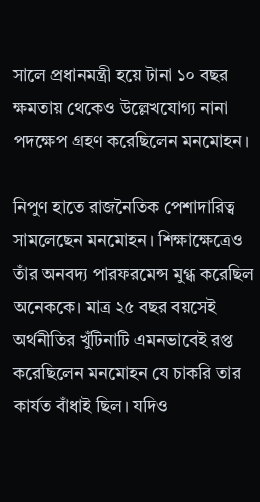সালে প্রধানমন্ত্রী হয়ে টানা ১০ বছর ক্ষমতায় থেকেও উল্লেখযোগ্য নানা পদক্ষেপ গ্রহণ করেছিলেন মনমোহন।

নিপুণ হাতে রাজনৈতিক পেশাদারিত্ব সামলেছেন মনমোহন। শিক্ষাক্ষেত্রেও তাঁর অনবদ্য পারফরমেন্স মুগ্ধ করেছিল অনেককে। মাত্র ২৫ বছর বয়সেই অর্থনীতির খুঁটিনাটি এমনভাবেই রপ্ত করেছিলেন মনমোহন যে চাকরি তার কার্যত বাঁধাই ছিল। যদিও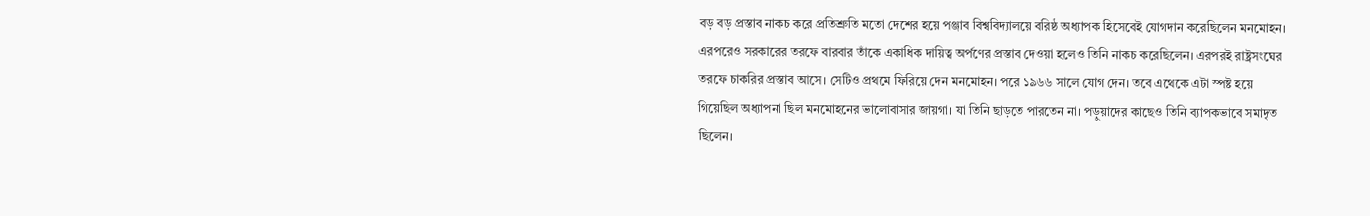বড় বড় প্রস্তাব নাকচ করে প্রতিশ্রুতি মতো দেশের হয়ে পঞ্জাব বিশ্ববিদ্যালয়ে বরিষ্ঠ অধ্যাপক হিসেবেই যোগদান করেছিলেন মনমোহন।
এরপরেও সরকারের তরফে বারবার তাঁকে একাধিক দায়িত্ব অর্পণের প্রস্তাব দেওয়া হলেও তিনি নাকচ করেছিলেন। এরপরই রাষ্ট্রসংঘের তরফে চাকরির প্রস্তাব আসে। সেটিও প্রথমে ফিরিয়ে দেন মনমোহন। পরে ১৯৬৬ সালে যোগ দেন। তবে এথেকে এটা স্পষ্ট হয়ে গিয়েছিল অধ্যাপনা ছিল মনমোহনের ভালোবাসার জায়গা। যা তিনি ছাড়তে পারতেন না। পড়ুয়াদের কাছেও তিনি ব্যাপকভাবে সমাদৃত ছিলেন।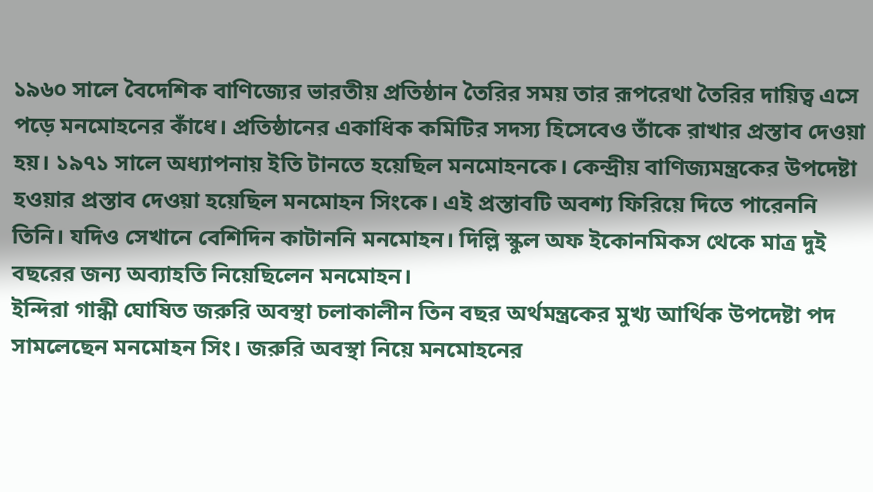১৯৬০ সালে বৈদেশিক বাণিজ্যের ভারতীয় প্রতিষ্ঠান তৈরির সময় তার রূপরেথা তৈরির দায়িত্ব এসে পড়ে মনমোহনের কাঁধে। প্রতিষ্ঠানের একাধিক কমিটির সদস্য হিসেবেও তাঁকে রাখার প্রস্তাব দেওয়া হয়। ১৯৭১ সালে অধ্যাপনায় ইতি টানতে হয়েছিল মনমোহনকে। কেন্দ্রীয় বাণিজ্যমন্ত্রকের উপদেষ্টা হওয়ার প্রস্তাব দেওয়া হয়েছিল মনমোহন সিংকে। এই প্রস্তাবটি অবশ্য ফিরিয়ে দিতে পারেননি তিনি। যদিও সেখানে বেশিদিন কাটাননি মনমোহন। দিল্লি স্কুল অফ ইকোনমিকস থেকে মাত্র দুই বছরের জন্য অব্যাহতি নিয়েছিলেন মনমোহন।
ইন্দিরা গান্ধী ঘোষিত জরুরি অবস্থা চলাকালীন তিন বছর অর্থমন্ত্রকের মুখ্য আর্থিক উপদেষ্টা পদ সামলেছেন মনমোহন সিং। জরুরি অবস্থা নিয়ে মনমোহনের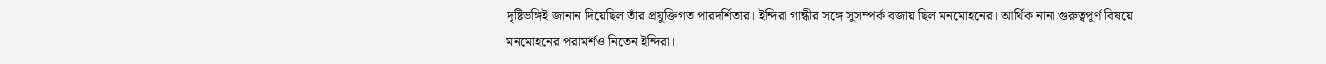দৃষ্টিভঙ্গিই জানান দিয়েছিল তাঁর প্রযুক্তিগত পারদর্শিতার। ইন্দিরা গান্ধীর সঙ্গে সুসম্পর্ক বজায় ছিল মনমোহনের। আর্থিক নানা গুরুত্বপূর্ণ বিষয়ে মনমোহনের পরামর্শও নিতেন ইন্দিরা।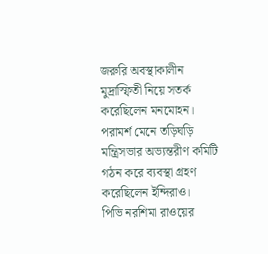জরুরি অবস্থাকালীন মুদ্রাস্ফিতী নিয়ে সতর্ক করেছিলেন মনমোহন। পরামর্শ মেনে তড়িঘড়ি মন্ত্রিসভার অভ্যন্তরীণ কমিটি গঠন করে ব্যবস্থা গ্রহণ করেছিলেন ইন্দিরাও।
পিভি নরশিমা রাওয়ের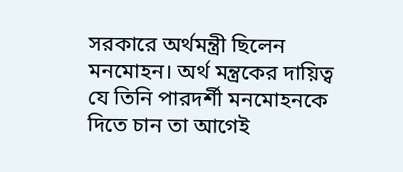সরকারে অর্থমন্ত্রী ছিলেন মনমোহন। অর্থ মন্ত্রকের দায়িত্ব যে তিনি পারদর্শী মনমোহনকে দিতে চান তা আগেই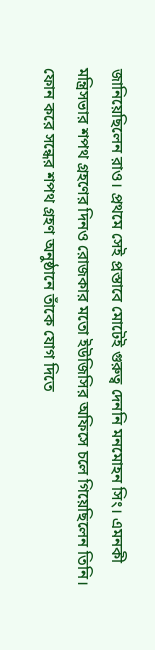জানিয়েছিলেন রাও। প্রথমে সেই প্রস্তাবে মোটেই গুরুত্ব দেননি মনমোহন সিং। এমনকী মন্ত্রিসভার শপথ গ্রহণের দিনও রোজকার মতো ইউজিসির অফিসে চলে গিয়েছিলেন তিনি।
ফোন করে সন্ধের শপথ গ্রহণ অনুষ্ঠানে তাঁকে যোগ দিতে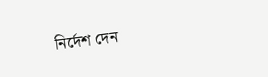নির্দেশ দেন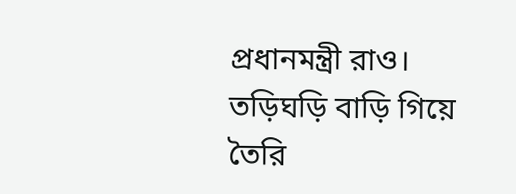প্রধানমন্ত্রী রাও। তড়িঘড়ি বাড়ি গিয়ে তৈরি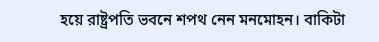হয়ে রাষ্ট্রপতি ভবনে শপথ নেন মনমোহন। বাকিটা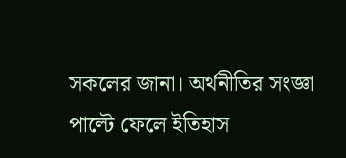সকলের জানা। অর্থনীতির সংজ্ঞা পাল্টে ফেলে ইতিহাস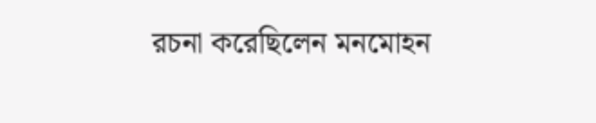রচনা করেছিলেন মনমোহন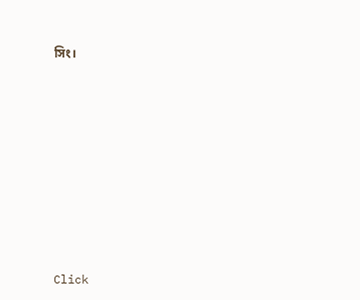সিং।












Click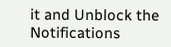it and Unblock the Notifications